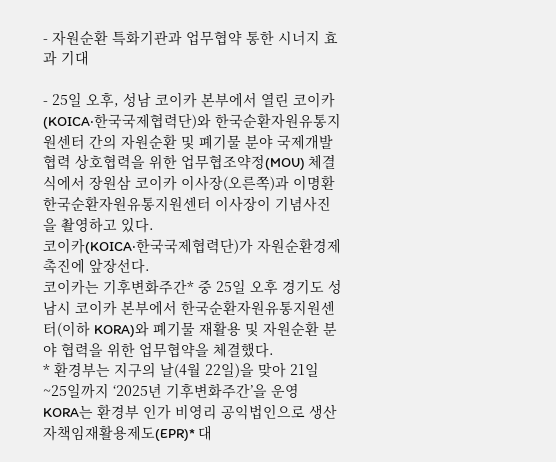- 자원순환 특화기관과 업무협약 통한 시너지 효과 기대

- 25일 오후, 성남 코이카 본부에서 열린 코이카(KOICA‧한국국제협력단)와 한국순환자원유통지원센터 간의 자원순환 및 폐기물 분야 국제개발협력 상호협력을 위한 업무협조약정(MOU) 체결식에서 장원삼 코이카 이사장(오른쪽)과 이명환 한국순환자원유통지원센터 이사장이 기념사진을 촬영하고 있다.
코이카(KOICA‧한국국제협력단)가 자원순환경제 촉진에 앞장선다.
코이카는 기후변화주간* 중 25일 오후 경기도 성남시 코이카 본부에서 한국순환자원유통지원센터(이하 KORA)와 폐기물 재활용 및 자원순환 분야 협력을 위한 업무협약을 체결했다.
* 환경부는 지구의 날(4월 22일)을 맞아 21일~25일까지 ‘2025년 기후변화주간’을 운영
KORA는 환경부 인가 비영리 공익법인으로 생산자책임재활용제도(EPR)* 대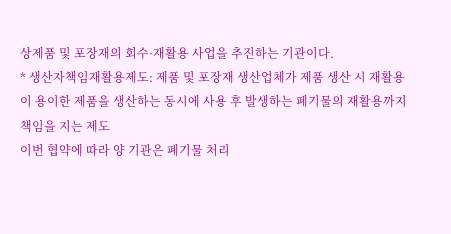상제품 및 포장재의 회수·재활용 사업을 추진하는 기관이다.
* 생산자책임재활용제도: 제품 및 포장재 생산업체가 제품 생산 시 재활용이 용이한 제품을 생산하는 동시에 사용 후 발생하는 폐기물의 재활용까지 책임을 지는 제도
이번 협약에 따라 양 기관은 폐기물 처리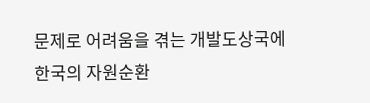문제로 어려움을 겪는 개발도상국에 한국의 자원순환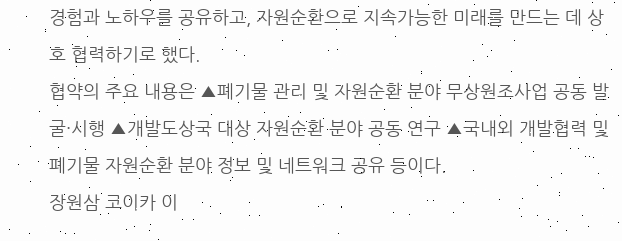경험과 노하우를 공유하고, 자원순환으로 지속가능한 미래를 만드는 데 상호 협력하기로 했다.
협약의 주요 내용은 ▲폐기물 관리 및 자원순환 분야 무상원조사업 공동 발굴·시행 ▲개발도상국 대상 자원순환 분야 공동 연구 ▲국내외 개발협력 및 폐기물 자원순환 분야 정보 및 네트워크 공유 등이다.
장원삼 코이카 이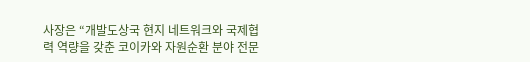사장은 “개발도상국 현지 네트워크와 국제협력 역량을 갖춘 코이카와 자원순환 분야 전문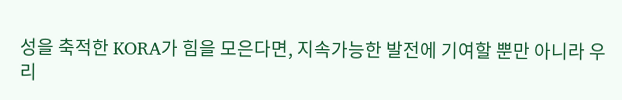성을 축적한 KORA가 힘을 모은다면, 지속가능한 발전에 기여할 뿐만 아니라 우리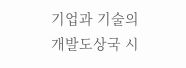기업과 기술의 개발도상국 시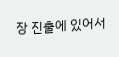장 진출에 있어서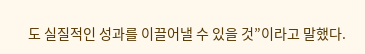도 실질적인 성과를 이끌어낼 수 있을 것”이라고 말했다.